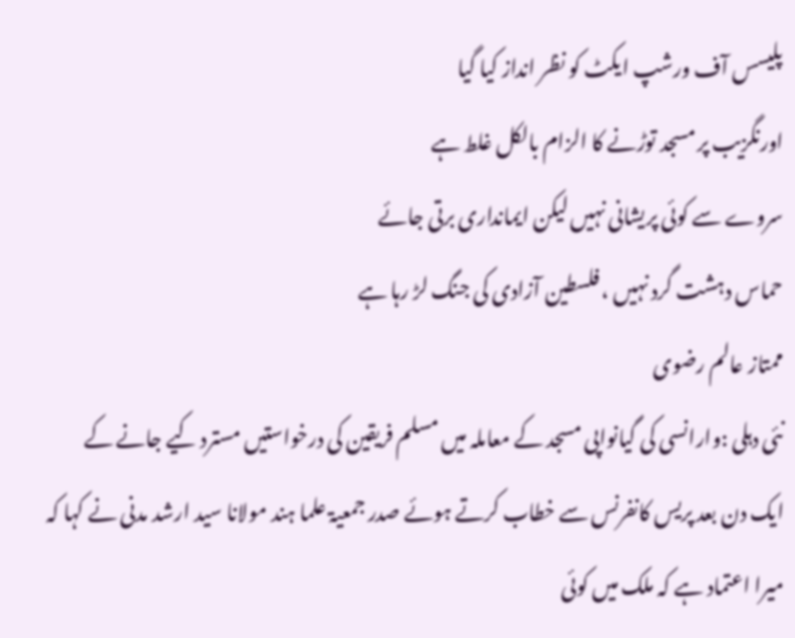پلیسس آف ورشپ ایکٹ کو نظر انداز کیا گیا
اورنگزیب پر مسجد توڑنے کا الزام بالکل غلط ہے
سروے سے کوئی پریشانی نہیں لیکن ایمانداری برتی جائے
حماس دہشت گرد نہیں ، فلسطین آزادی کی جنگ لڑ رہا ہے
ممتاز عالم رضوی
نئی دہلی :وارانسی کی گیانواپی مسجد کے معاملہ میں مسلم فریقین کی درخواستیں مسترد کیے جانے کے ایک دن بعد پریس کانفرنس سے خطاب کرتے ہوئے صدر جمعیۃ علما ہند مولانا سید ارشد مدنی نے کہا کہ میرا اعتماد ہے کہ ملک میں کوئی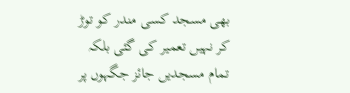بھی مسجد کسی مندر کو توڑ کر نہیں تعمیر کی گئی بلکہ تمام مسجدیں جائز جگہوں پر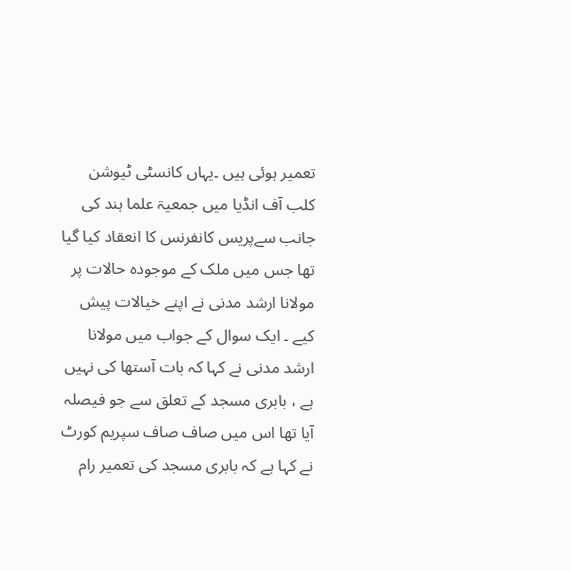تعمیر ہوئی ہیں ۔یہاں کانسٹی ٹیوشن کلب آف انڈیا میں جمعیۃ علما ہند کی جانب سےپریس کانفرنس کا انعقاد کیا گیا تھا جس میں ملک کے موجودہ حالات پر مولانا ارشد مدنی نے اپنے خیالات پیش کیے ۔ ایک سوال کے جواب میں مولانا ارشد مدنی نے کہا کہ بات آستھا کی نہیں ہے ، بابری مسجد کے تعلق سے جو فیصلہ آیا تھا اس میں صاف صاف سپریم کورٹ نے کہا ہے کہ بابری مسجد کی تعمیر رام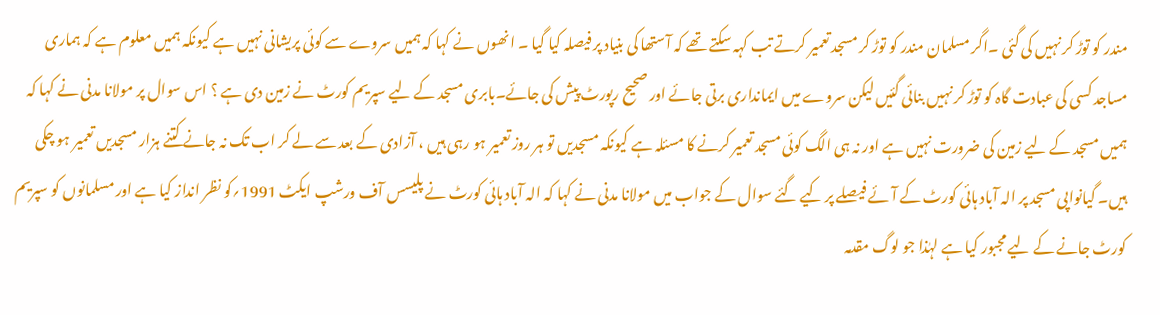مندر کو توڑ کر نہیں کی گئی ۔اگر مسلمان مندر کو توڑ کر مسجد تعمیر کرتے تب کہہ سکتے تھے کہ آستھا کی بنیاد پر فیصلہ کیا گیا ۔ انھوں نے کہا کہ ہمیں سروے سے کوئی پریشانی نہیں ہے کیونکہ ہمیں معلوم ہے کہ ہماری مساجد کسی کی عبادت گاہ کو توڑ کر نہیں بنائی گئیں لیکن سروے میں ایمانداری برتی جائے اور صحیح رپورٹ پیش کی جائے۔بابری مسجد کے لیے سپریم کورٹ نے زمین دی ہے ؟ اس سوال پر مولانا مدنی نے کہا کہ ہمیں مسجد کے لیے زمین کی ضرورت نہیں ہے اور نہ ہی الگ کوئی مسجد تعمیر کرنے کا مسئلہ ہے کیونکہ مسجدیں تو ہر روز تعمیر ہو رہی ہیں ، آزادی کے بعد سے لے کر اب تک نہ جانے کتنے ہزار مسجدیں تعمیر ہو چکی ہیں۔ گیانواپی مسجد پر الہ آباد ہائی کورٹ کے آئے فیصلے پر کیے گئے سوال کے جواب میں مولانا مدنی نے کہا کہ الہ آباد ہائی کورٹ نے پلیسس آف ورشپ ایکٹ 1991؍کو نظر انداز کیا ہے اور مسلمانوں کو سپریم کورٹ جانے کے لیے مجبور کیا ہے لہٰذا جو لوگ مقدمہ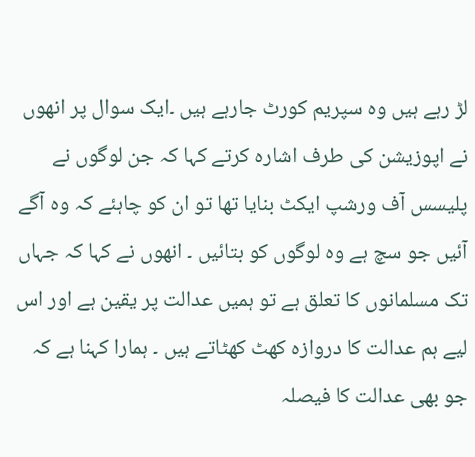لڑ رہے ہیں وہ سپریم کورٹ جارہے ہیں ۔ایک سوال پر انھوں نے اپوزیشن کی طرف اشارہ کرتے کہا کہ جن لوگوں نے پلیسس آف ورشپ ایکٹ بنایا تھا تو ان کو چاہئے کہ وہ آگے آئیں جو سچ ہے وہ لوگوں کو بتائیں ۔ انھوں نے کہا کہ جہاں تک مسلمانوں کا تعلق ہے تو ہمیں عدالت پر یقین ہے اور اس لیے ہم عدالت کا دروازہ کھٹ کھٹاتے ہیں ۔ ہمارا کہنا ہے کہ جو بھی عدالت کا فیصلہ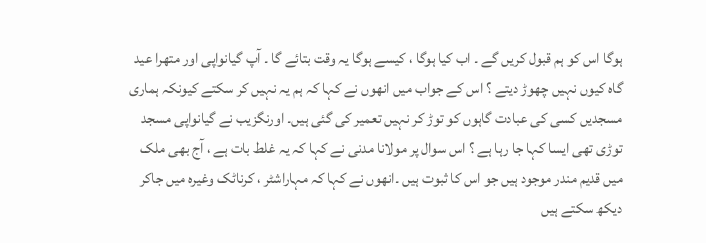ہوگا اس کو ہم قبول کریں گے ۔ اب کیا ہوگا ، کیسے ہوگا یہ وقت بتائے گا ۔ آپ گیانواپی اور متھرا عید گاہ کیوں نہیں چھوڑ دیتے ؟ اس کے جواب میں انھوں نے کہا کہ ہم یہ نہیں کر سکتے کیونکہ ہماری مسجدیں کسی کی عبادت گاہوں کو توڑ کر نہیں تعمیر کی گئی ہیں۔ اورنگزیب نے گیانواپی مسجد توڑی تھی ایسا کہا جا رہا ہے ؟ اس سوال پر مولانا مدنی نے کہا کہ یہ غلط بات ہے ، آج بھی ملک میں قدیم مندر موجود ہیں جو اس کا ثبوت ہیں ۔انھوں نے کہا کہ مہاراشٹر ، کرناٹک وغیرہ میں جاکر دیکھ سکتے ہیں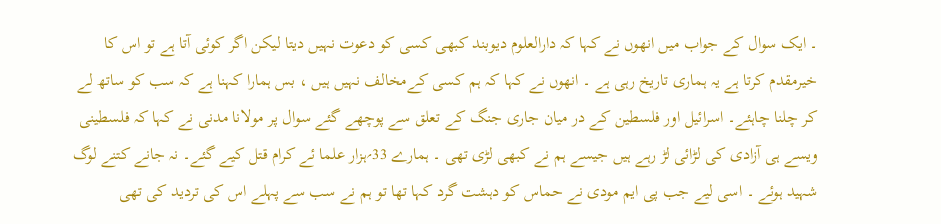۔ ایک سوال کے جواب میں انھوں نے کہا کہ دارالعلوم دیوبند کبھی کسی کو دعوت نہیں دیتا لیکن اگر کوئی آتا ہے تو اس کا خیرمقدم کرتا ہے یہ ہماری تاریخ رہی ہے ۔ انھوں نے کہا کہ ہم کسی کےمخالف نہیں ہیں ، بس ہمارا کہنا ہے کہ سب کو ساتھ لے کر چلنا چاہئے۔ اسرائیل اور فلسطین کے در میان جاری جنگ کے تعلق سے پوچھے گئے سوال پر مولانا مدنی نے کہا کہ فلسطینی ویسے ہی آزادی کی لڑائی لڑ رہے ہیں جیسے ہم نے کبھی لڑی تھی ۔ ہمارے 33؍ہزار علما ئے کرام قتل کیے گئے۔ نہ جانے کتنے لوگ شہید ہوئے ۔ اسی لیے جب پی ایم مودی نے حماس کو دہشت گرد کہا تھا تو ہم نے سب سے پہلے اس کی تردید کی تھی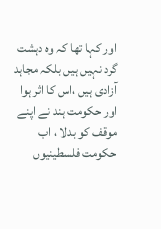اور کہا تھا کہ وہ دہشت گرد نہیں ہیں بلکہ مجاہد آزادی ہیں ،اس کا اثر ہوا اور حکومت ہند نے اپنے موقف کو بدلا ، اب حکومت فلسطینیوں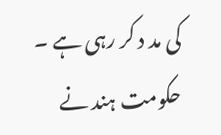کی مد د کر رہی ہے ۔ حکومت ہند نے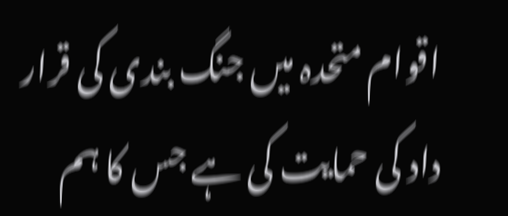اقوام متحدہ میں جنگ بندی کی قرار داد کی حمایت کی ہے جس کا ہم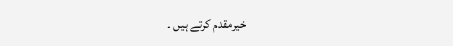خیرمقدم کرتے ہیں ۔